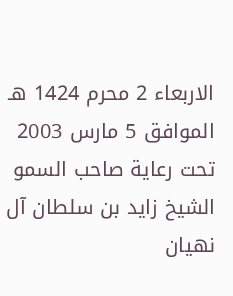الاربعاء 2 محرم 1424 هـ الموافق 5 مارس 2003 تحت رعاية صاحب السمو الشيخ زايد بن سلطان آل نهيان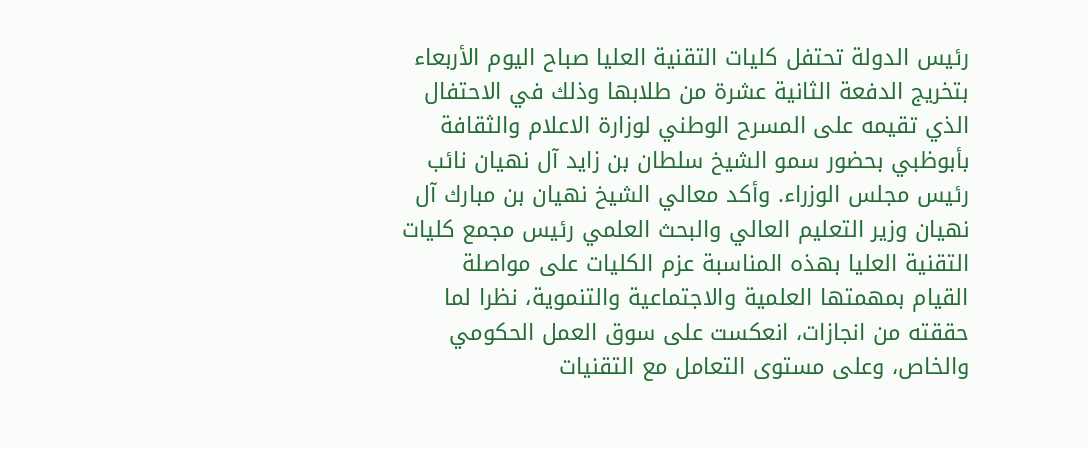رئيس الدولة تحتفل كليات التقنية العليا صباح اليوم الأربعاء بتخريج الدفعة الثانية عشرة من طلابها وذلك في الاحتفال الذي تقيمه على المسرح الوطني لوزارة الاعلام والثقافة بأبوظبي بحضور سمو الشيخ سلطان بن زايد آل نهيان نائب رئيس مجلس الوزراء. وأكد معالي الشيخ نهيان بن مبارك آل نهيان وزير التعليم العالي والبحث العلمي رئيس مجمع كليات التقنية العليا بهذه المناسبة عزم الكليات على مواصلة القيام بمهمتها العلمية والاجتماعية والتنموية، نظرا لما حققته من انجازات، انعكست على سوق العمل الحكومي والخاص، وعلى مستوى التعامل مع التقنيات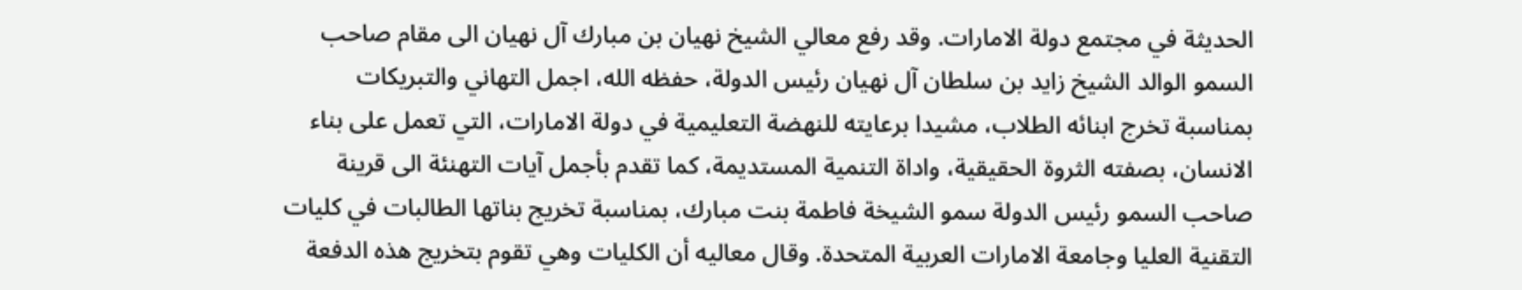الحديثة في مجتمع دولة الامارات. وقد رفع معالي الشيخ نهيان بن مبارك آل نهيان الى مقام صاحب السمو الوالد الشيخ زايد بن سلطان آل نهيان رئيس الدولة، حفظه الله، اجمل التهاني والتبريكات بمناسبة تخرج ابنائه الطلاب، مشيدا برعايته للنهضة التعليمية في دولة الامارات، التي تعمل على بناء الانسان، بصفته الثروة الحقيقية، واداة التنمية المستديمة، كما تقدم بأجمل آيات التهنئة الى قرينة صاحب السمو رئيس الدولة سمو الشيخة فاطمة بنت مبارك، بمناسبة تخريج بناتها الطالبات في كليات التقنية العليا وجامعة الامارات العربية المتحدة. وقال معاليه أن الكليات وهي تقوم بتخريج هذه الدفعة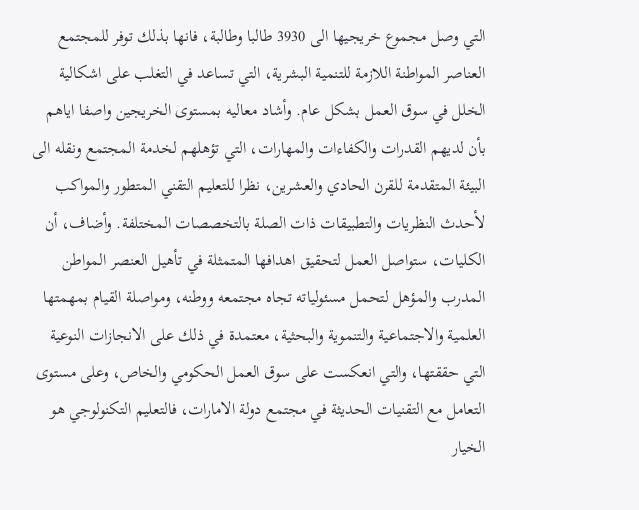التي وصل مجموع خريجيها الى 3930 طالبا وطالبة، فانها بذلك توفر للمجتمع العناصر المواطنة اللازمة للتنمية البشرية، التي تساعد في التغلب على اشكالية الخلل في سوق العمل بشكل عام. وأشاد معاليه بمستوى الخريجين واصفا اياهم بأن لديهم القدرات والكفاءات والمهارات، التي تؤهلهم لخدمة المجتمع ونقله الى البيئة المتقدمة للقرن الحادي والعشرين، نظرا للتعليم التقني المتطور والمواكب لأحدث النظريات والتطبيقات ذات الصلة بالتخصصات المختلفة. وأضاف، أن الكليات، ستواصل العمل لتحقيق اهدافها المتمثلة في تأهيل العنصر المواطن المدرب والمؤهل لتحمل مسئولياته تجاه مجتمعه ووطنه، ومواصلة القيام بمهمتها العلمية والاجتماعية والتنموية والبحثية، معتمدة في ذلك على الانجازات النوعية التي حققتها، والتي انعكست على سوق العمل الحكومي والخاص، وعلى مستوى التعامل مع التقنيات الحديثة في مجتمع دولة الامارات، فالتعليم التكنولوجي هو الخيار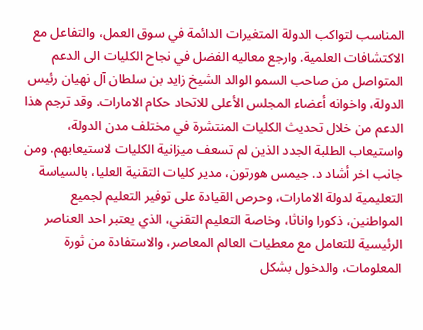المناسب لتواكب الدولة المتغيرات الدائمة في سوق العمل، والتفاعل مع الاكتشافات العلمية. وارجع معاليه الفضل في نجاح الكليات الى الدعم المتواصل من صاحب السمو الوالد الشيخ زايد بن سلطان آل نهيان رئيس الدولة، واخوانه أعضاء المجلس الأعلى للاتحاد حكام الامارات. وقد ترجم هذا الدعم من خلال تحديث الكليات المنتشرة في مختلف مدن الدولة، واستيعاب الطلبة الجدد الذين لم تسعف ميزانية الكليات لاستيعابهم. ومن جانب اخر أشاد د. جيمس هورتون، مدير كليات التقنية العليا، بالسياسة التعليمية لدولة الامارات، وحرص القيادة على توفير التعليم لجميع المواطنين، ذكورا واناثا، وخاصة التعليم التقني، الذي يعتبر احد العناصر الرئيسية للتعامل مع معطيات العالم المعاصر، والاستفادة من ثورة المعلومات، والدخول بشكل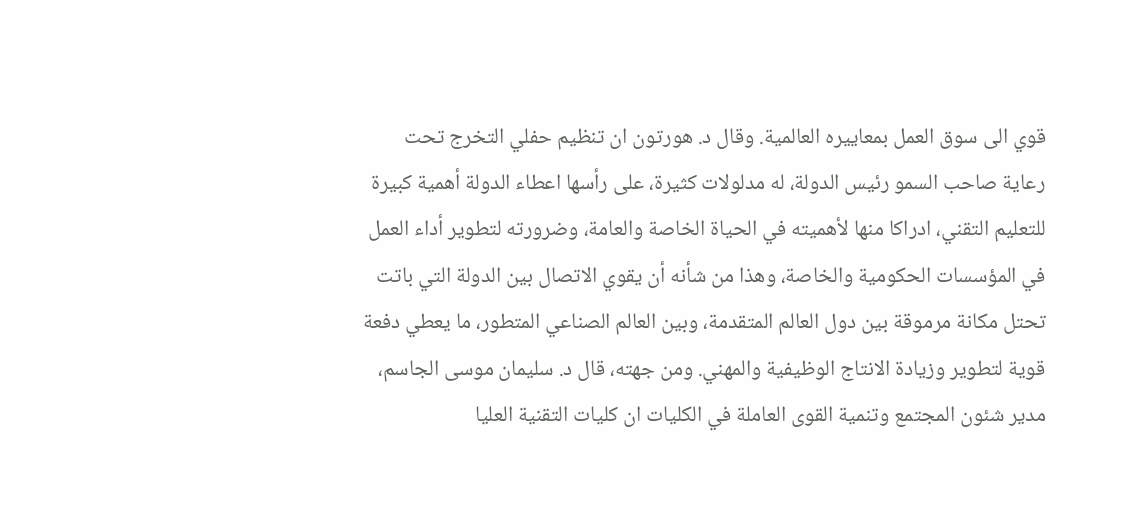قوي الى سوق العمل بمعاييره العالمية. وقال د. هورتون ان تنظيم حفلي التخرج تحت رعاية صاحب السمو رئيس الدولة، له مدلولات كثيرة، على رأسها اعطاء الدولة أهمية كبيرة للتعليم التقني، ادراكا منها لأهميته في الحياة الخاصة والعامة، وضرورته لتطوير أداء العمل في المؤسسات الحكومية والخاصة، وهذا من شأنه أن يقوي الاتصال بين الدولة التي باتت تحتل مكانة مرموقة بين دول العالم المتقدمة، وبين العالم الصناعي المتطور، ما يعطي دفعة قوية لتطوير وزيادة الانتاج الوظيفية والمهني. ومن جهته، قال د. سليمان موسى الجاسم، مدير شئون المجتمع وتنمية القوى العاملة في الكليات ان كليات التقنية العليا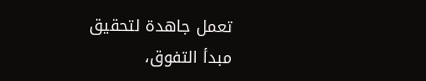تعمل جاهدة لتحقيق مبدأ التفوق،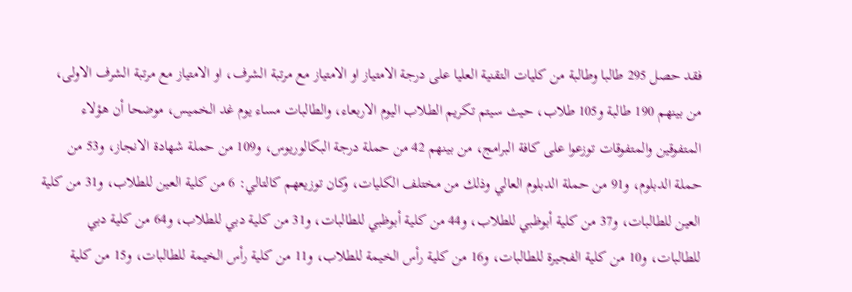فقد حصل 295 طالبا وطالبة من كليات التقنية العليا على درجة الامتياز او الامتياز مع مرتبة الشرف، او الامتياز مع مرتبة الشرف الاولى، من بينهم 190 طالبة و105 طلاب، حيث سيتم تكريم الطلاب اليوم الاربعاء، والطالبات مساء يوم غد الخميس، موضحا أن هؤلاء المتفوقين والمتفوقات توزعوا على كافة البرامج، من بينهم 42 من حملة درجة البكالوريوس، و109 من حملة شهادة الانجاز، و53 من حملة الدبلوم، و91 من حملة الدبلوم العالي وذلك من مختلف الكليات، وكان توزيعهم كالتالي: 6 من كلية العين للطلاب، و31 من كلية العين للطالبات، و37 من كلية أبوظبي للطلاب، و44 من كلية أبوظبي للطالبات، و31 من كلية دبي للطلاب، و64 من كلية دبي للطالبات، و10 من كلية الفجيرة للطالبات، و16 من كلية رأس الخيمة للطلاب، و11 من كلية رأس الخيمة للطالبات، و15 من كلية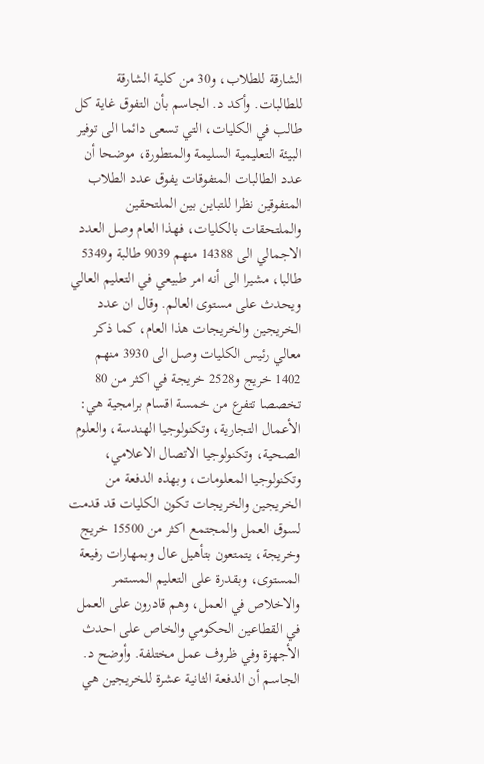الشارقة للطلاب، و30 من كلية الشارقة للطالبات. وأكد د. الجاسم بأن التفوق غاية كل طالب في الكليات، التي تسعى دائما الى توفير البيئة التعليمية السليمة والمتطورة، موضحا أن عدد الطالبات المتفوقات يفوق عدد الطلاب المتفوقين نظرا للتباين بين الملتحقين والملتحقات بالكليات، فهذا العام وصل العدد الاجمالي الى 14388 منهم 9039 طالبة و5349 طالبا، مشيرا الى أنه امر طبيعي في التعليم العالي ويحدث على مستوى العالم. وقال ان عدد الخريجين والخريجات هذا العام، كما ذكر معالي رئيس الكليات وصل الى 3930 منهم 1402 خريج و2528 خريجة في اكثر من 80 تخصصا تتفرع من خمسة اقسام برامجية هي: الأعمال التجارية، وتكنولوجيا الهندسة، والعلوم الصحية، وتكنولوجيا الاتصال الاعلامي، وتكنولوجيا المعلومات، وبهذه الدفعة من الخريجين والخريجات تكون الكليات قد قدمت لسوق العمل والمجتمع اكثر من 15500 خريج وخريجة، يتمتعون بتأهيل عال وبمهارات رفيعة المستوى، وبقدرة على التعليم المستمر والاخلاص في العمل، وهم قادرون على العمل في القطاعين الحكومي والخاص على احدث الأجهزة وفي ظروف عمل مختلفة. وأوضح د. الجاسم أن الدفعة الثانية عشرة للخريجين هي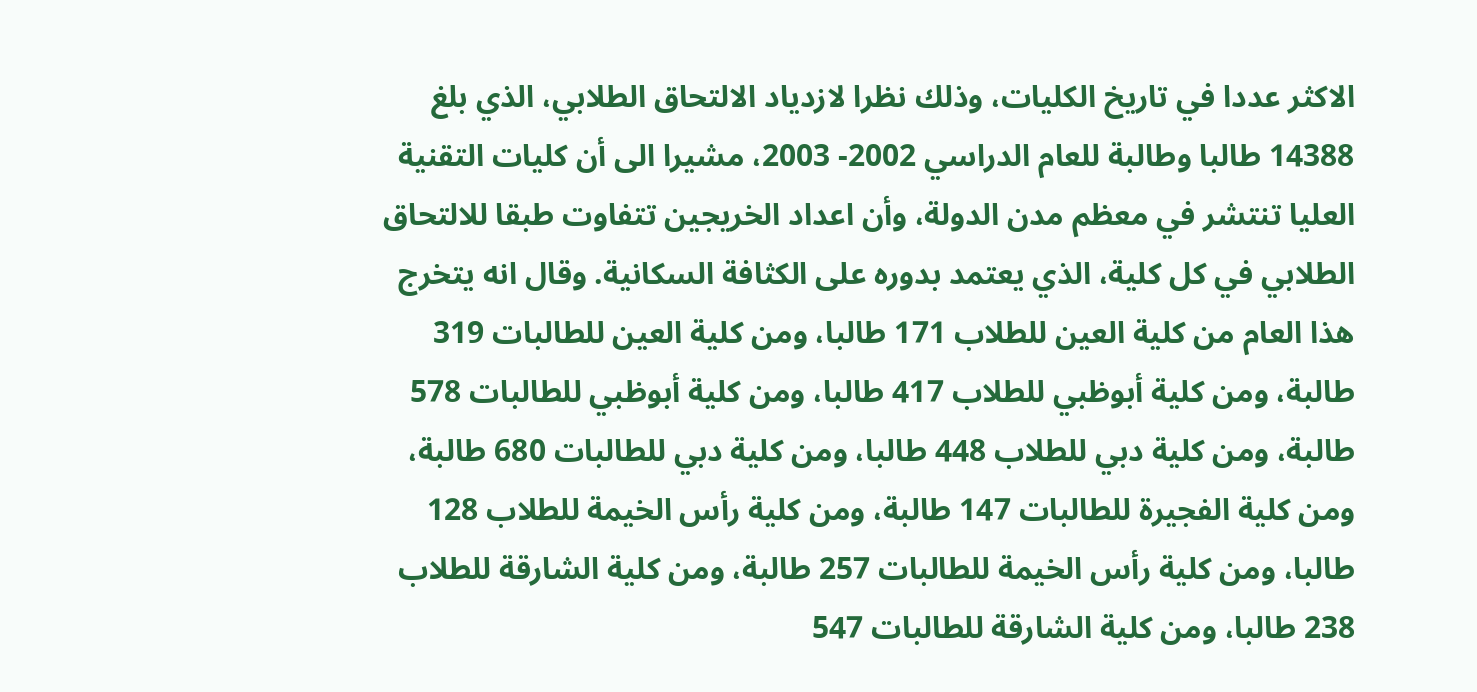الاكثر عددا في تاريخ الكليات، وذلك نظرا لازدياد الالتحاق الطلابي، الذي بلغ 14388 طالبا وطالبة للعام الدراسي 2002- 2003، مشيرا الى أن كليات التقنية العليا تنتشر في معظم مدن الدولة، وأن اعداد الخريجين تتفاوت طبقا للالتحاق الطلابي في كل كلية، الذي يعتمد بدوره على الكثافة السكانية. وقال انه يتخرج هذا العام من كلية العين للطلاب 171 طالبا، ومن كلية العين للطالبات 319 طالبة، ومن كلية أبوظبي للطلاب 417 طالبا، ومن كلية أبوظبي للطالبات 578 طالبة، ومن كلية دبي للطلاب 448 طالبا، ومن كلية دبي للطالبات 680 طالبة، ومن كلية الفجيرة للطالبات 147 طالبة، ومن كلية رأس الخيمة للطلاب 128 طالبا، ومن كلية رأس الخيمة للطالبات 257 طالبة، ومن كلية الشارقة للطلاب 238 طالبا، ومن كلية الشارقة للطالبات 547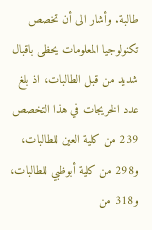طالبة. وأشار الى أن تخصص تكنولوجيا المعلومات يحظى باقبال شديد من قبل الطالبات، اذ بلغ عدد الخريجات في هذا التخصص 239 من كلية العين للطالبات، و298 من كلية أبوظبي للطالبات، و318 من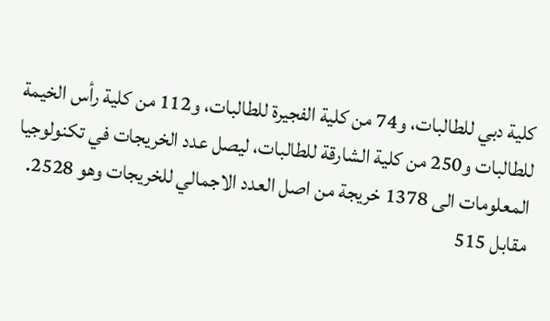كلية دبي للطالبات، و74 من كلية الفجيرة للطالبات، و112 من كلية رأس الخيمة للطالبات و250 من كلية الشارقة للطالبات، ليصل عدد الخريجات في تكنولوجيا المعلومات الى 1378 خريجة من اصل العدد الاجمالي للخريجات وهو 2528. مقابل 515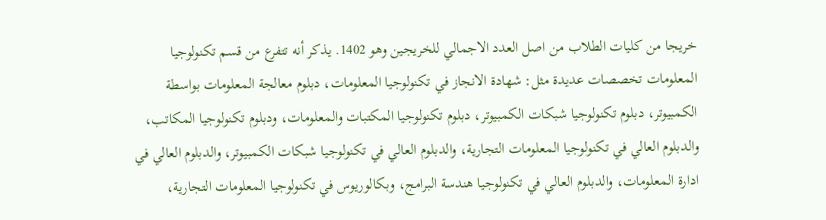خريجا من كليات الطلاب من اصل العدد الاجمالي للخريجين وهو 1402. يذكر أنه تتفرع من قسم تكنولوجيا المعلومات تخصصات عديدة مثل: شهادة الانجاز في تكنولوجيا المعلومات، دبلوم معالجة المعلومات بواسطة الكمبيوتر، دبلوم تكنولوجيا شبكات الكمبيوتر، دبلوم تكنولوجيا المكتبات والمعلومات، ودبلوم تكنولوجيا المكاتب، والدبلوم العالي في تكنولوجيا المعلومات التجارية، والدبلوم العالي في تكنولوجيا شبكات الكمبيوتر، والدبلوم العالي في ادارة المعلومات، والدبلوم العالي في تكنولوجيا هندسة البرامج، وبكالوريوس في تكنولوجيا المعلومات التجارية،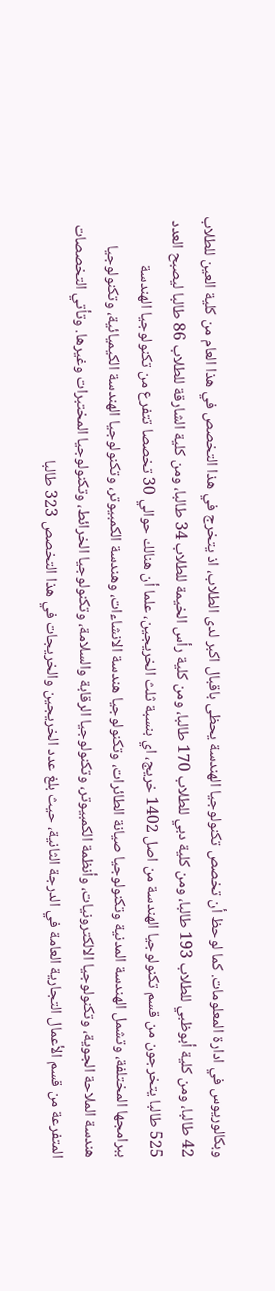وبكالوريوس في ادارة المعلومات. كما لوحظ أن تخصص تكنولوجيا الهندسة يحظى باقبال اكبر لدى الطلاب، اذ يتخرج في هذا التخصص في هذا العام من كلية العين للطلاب 42 طالبا، ومن كلية أبوظبي للطلاب 193 طالبا، ومن كلية دبي للطلاب 170 طالبا، ومن كلية رأس الخيمة للطلاب 34 طالبا، ومن كلية الشارقة للطلاب 86 طالبا ليصبح العدد 525 طالبا يتخرجون من قسم تكنولوجيا الهندسة من اصل 1402 خريج، اي بنسبة ثلث الخريجين، علما أن هنالك حوالي 30 تخصصا تتفرع من تكنولوجيا الهندسة ببرامجها المختلفة، وتشمل الهندسة المدنية وتكنولوجيا صيانة الطائرات، وتكنولوجيا هندسة الانشاءات، وهندسة الكمبيوتر، وتكنولوجيا الهندسة الكيميائية، وتكنولوجيا هندسة الملاحة الجوية، وتكنولوجيا الالكترونيات، وأنظمة الكمبيوتر، وتكنولوجيا الرقابة والسلامة، وتكنولوجيا الخرائط، وتكنولوجيا المختبرات وغيرها. وتأتي التخصصات المتفرعة من قسم الأعمال التجارية العامة في الدرجة الثانية، حيث بلغ عدد الخريجين والخريجات في هذا التخصص 323 طالبا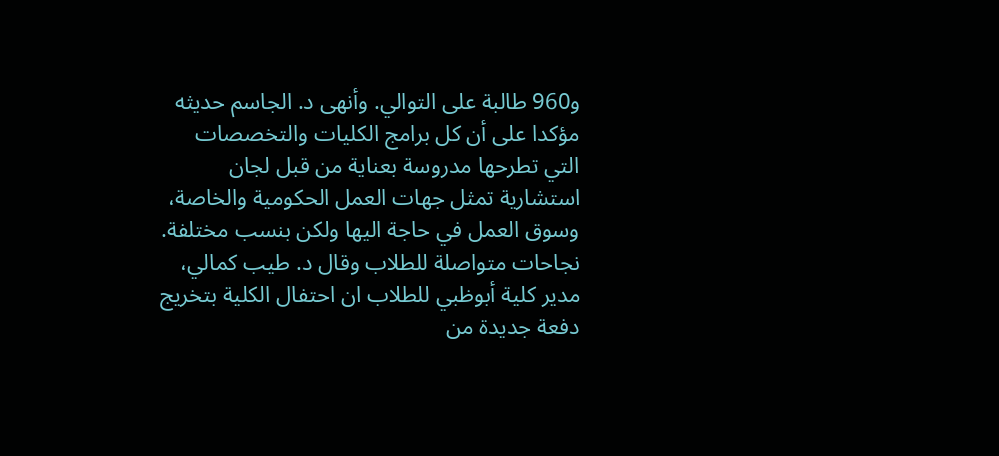و960 طالبة على التوالي. وأنهى د. الجاسم حديثه مؤكدا على أن كل برامج الكليات والتخصصات التي تطرحها مدروسة بعناية من قبل لجان استشارية تمثل جهات العمل الحكومية والخاصة، وسوق العمل في حاجة اليها ولكن بنسب مختلفة. نجاحات متواصلة للطلاب وقال د. طيب كمالي، مدير كلية أبوظبي للطلاب ان احتفال الكلية بتخريج دفعة جديدة من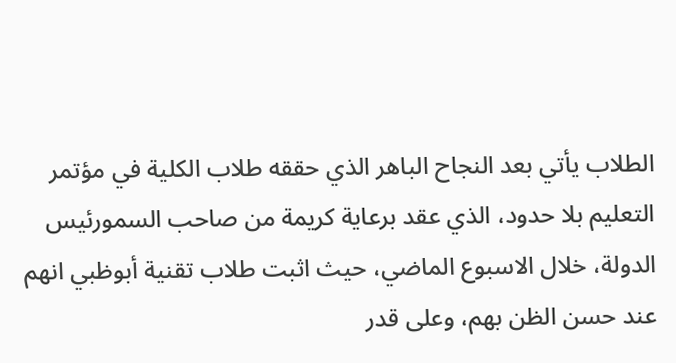الطلاب يأتي بعد النجاح الباهر الذي حققه طلاب الكلية في مؤتمر التعليم بلا حدود، الذي عقد برعاية كريمة من صاحب السمورئيس الدولة، خلال الاسبوع الماضي، حيث اثبت طلاب تقنية أبوظبي انهم عند حسن الظن بهم، وعلى قدر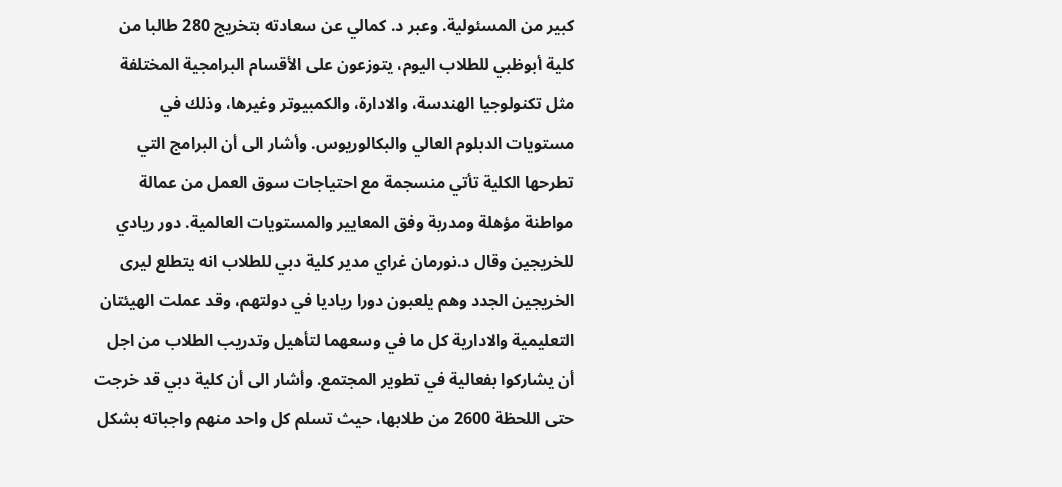كبير من المسئولية. وعبر د. كمالي عن سعادته بتخريج 280 طالبا من كلية أبوظبي للطلاب اليوم، يتوزعون على الأقسام البرامجية المختلفة مثل تكنولوجيا الهندسة، والادارة، والكمبيوتر وغيرها، وذلك في مستويات الدبلوم العالي والبكالوريوس. وأشار الى أن البرامج التي تطرحها الكلية تأتي منسجمة مع احتياجات سوق العمل من عمالة مواطنة مؤهلة ومدربة وفق المعايير والمستويات العالمية. دور ريادي للخريجين وقال د.نورمان غراي مدير كلية دبي للطلاب انه يتطلع ليرى الخريجين الجدد وهم يلعبون دورا رياديا في دولتهم، وقد عملت الهيئتان التعليمية والادارية كل ما في وسعهما لتأهيل وتدريب الطلاب من اجل أن يشاركوا بفعالية في تطوير المجتمع. وأشار الى أن كلية دبي قد خرجت حتى اللحظة 2600 من طلابها، حيث تسلم كل واحد منهم واجباته بشكل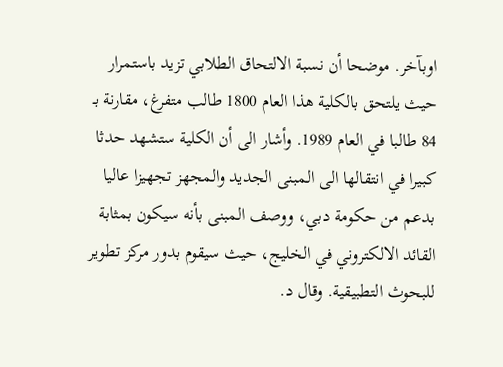اوبآخر. موضحا أن نسبة الالتحاق الطلابي تزيد باستمرار حيث يلتحق بالكلية هذا العام 1800 طالب متفرغ، مقارنة بـ 84 طالبا في العام 1989. وأشار الى أن الكلية ستشهد حدثا كبيرا في انتقالها الى المبنى الجديد والمجهز تجهيزا عاليا بدعم من حكومة دبي، ووصف المبنى بأنه سيكون بمثابة القائد الالكتروني في الخليج، حيث سيقوم بدور مركز تطوير للبحوث التطبيقية. وقال د.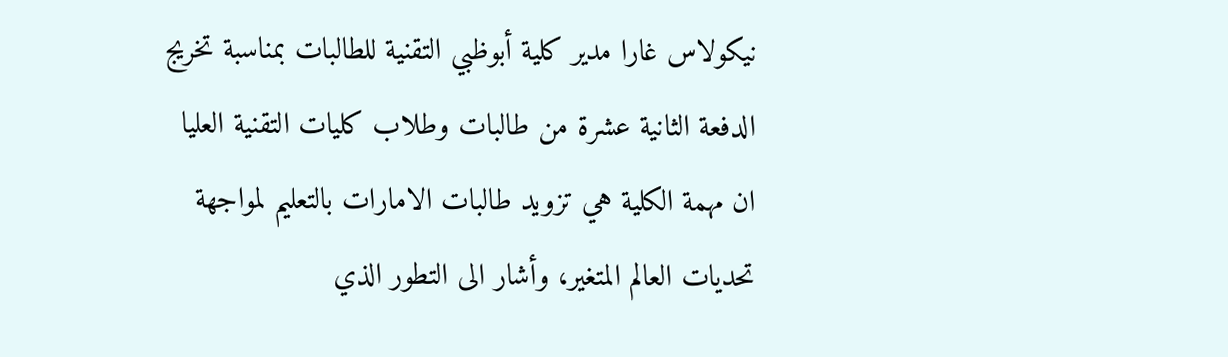نيكولاس غارا مدير كلية أبوظبي التقنية للطالبات بمناسبة تخريج الدفعة الثانية عشرة من طالبات وطلاب كليات التقنية العليا ان مهمة الكلية هي تزويد طالبات الامارات بالتعليم لمواجهة تحديات العالم المتغير، وأشار الى التطور الذي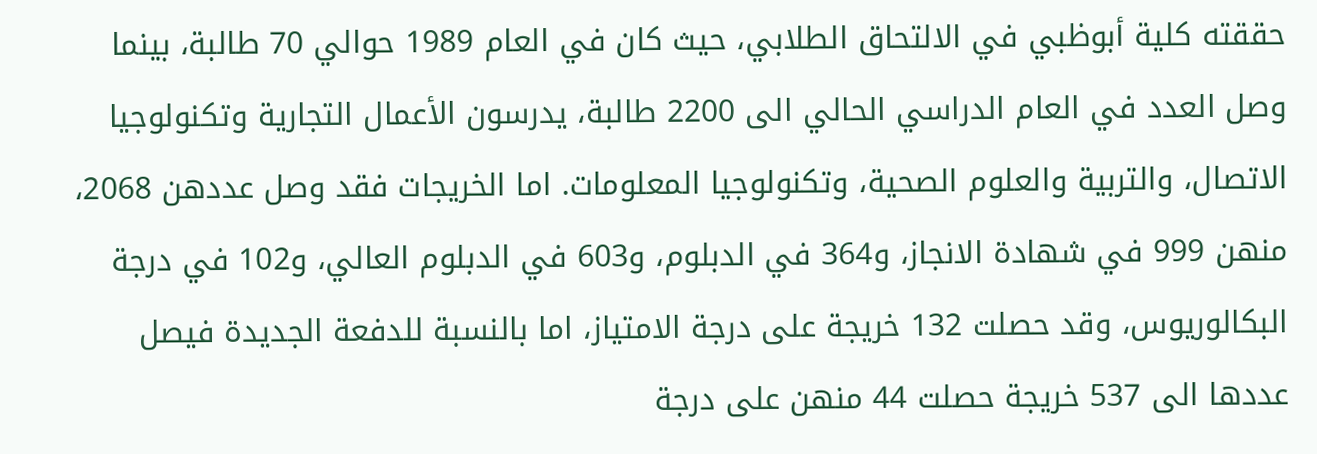حققته كلية أبوظبي في الالتحاق الطلابي، حيث كان في العام 1989 حوالي 70 طالبة، بينما وصل العدد في العام الدراسي الحالي الى 2200 طالبة، يدرسون الأعمال التجارية وتكنولوجيا الاتصال، والتربية والعلوم الصحية، وتكنولوجيا المعلومات. اما الخريجات فقد وصل عددهن 2068، منهن 999 في شهادة الانجاز، و364 في الدبلوم، و603 في الدبلوم العالي، و102 في درجة البكالوريوس، وقد حصلت 132 خريجة على درجة الامتياز، اما بالنسبة للدفعة الجديدة فيصل عددها الى 537 خريجة حصلت 44 منهن على درجة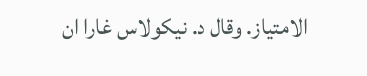الامتياز. وقال د. نيكولاس غارا ان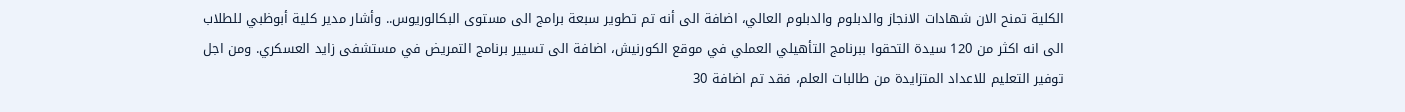الكلية تمنح الان شهادات الانجاز والدبلوم والدبلوم العالي، اضافة الى أنه تم تطوير سبعة برامج الى مستوى البكالوريوس.. وأشار مدير كلية أبوظبي للطلاب الى انه اكثر من 120 سيدة التحقوا ببرنامج التأهيلي العملي في موقع الكورنيش، اضافة الى تسيير برنامج التمريض في مستشفى زايد العسكري. ومن اجل توفير التعليم للاعداد المتزايدة من طالبات العلم، فقد تم اضافة 30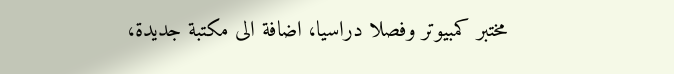مختبر كمبيوتر وفصلا دراسيا، اضافة الى مكتبة جديدة،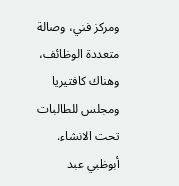ومركز فني، وصالة متعددة الوظائف، وهناك كافتيريا ومجلس للطالبات تحت الانشاء. أبوظبي عبد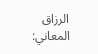الرزاق المعاني: